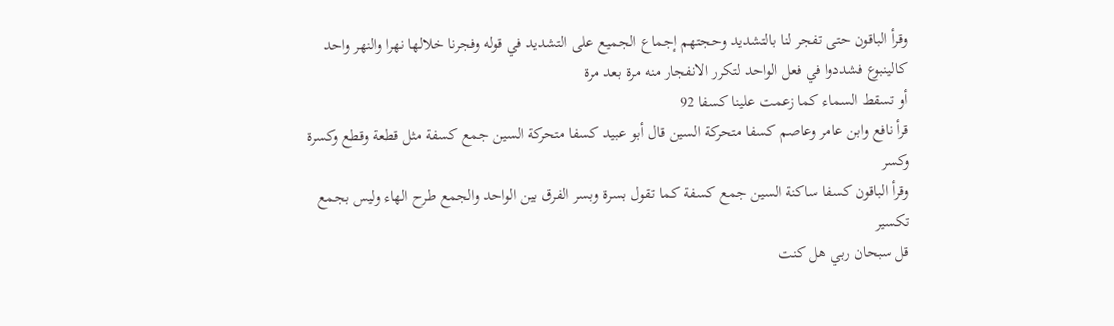وقرأ الباقون حتى تفجر لنا بالتشديد وحجتهم إجماع الجميع على التشديد في قوله وفجرنا خلالها نهرا والنهر واحد كالينبوع فشددوا في فعل الواحد لتكرر الانفجار منه مرة بعد مرة
أو تسقط السماء كما زعمت علينا كسفا 92
قرأ نافع وابن عامر وعاصم كسفا متحركة السين قال أبو عبيد كسفا متحركة السين جمع كسفة مثل قطعة وقطع وكسرة وكسر
وقرأ الباقون كسفا ساكنة السين جمع كسفة كما تقول بسرة وبسر الفرق بين الواحد والجمع طرح الهاء وليس بجمع تكسير
قل سبحان ربي هل كنت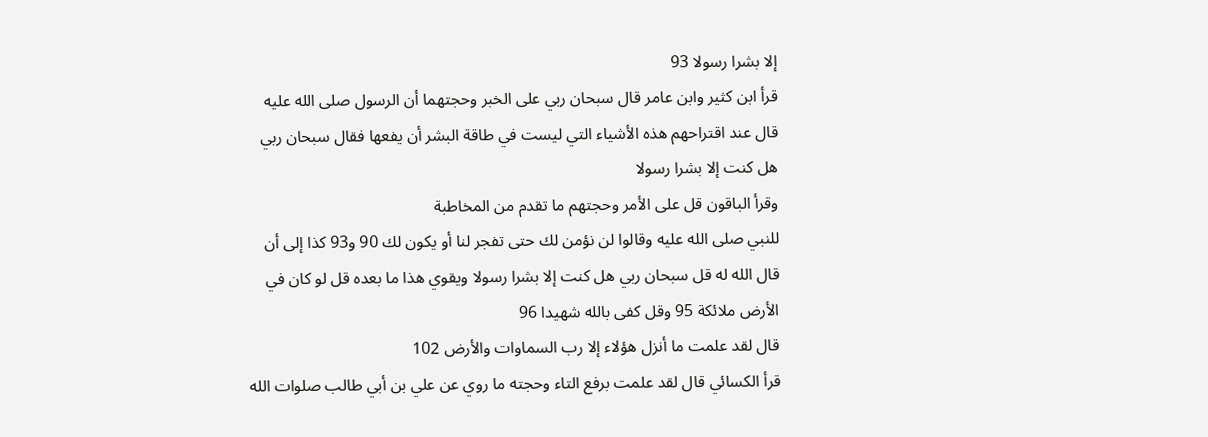إلا بشرا رسولا 93
قرأ ابن كثير وابن عامر قال سبحان ربي على الخبر وحجتهما أن الرسول صلى الله عليه قال عند اقتراحهم هذه الأشياء التي ليست في طاقة البشر أن يفعها فقال سبحان ربي هل كنت إلا بشرا رسولا
وقرأ الباقون قل على الأمر وحجتهم ما تقدم من المخاطبة
للنبي صلى الله عليه وقالوا لن نؤمن لك حتى تفجر لنا أو يكون لك 90 و93 كذا إلى أن قال الله له قل سبحان ربي هل كنت إلا بشرا رسولا ويقوي هذا ما بعده قل لو كان في الأرض ملائكة 95 وقل كفى بالله شهيدا 96
قال لقد علمت ما أنزل هؤلاء إلا رب السماوات والأرض 102
قرأ الكسائي قال لقد علمت برفع التاء وحجته ما روي عن علي بن أبي طالب صلوات الله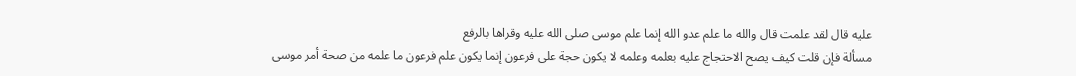عليه قال لقد علمت قال والله ما علم عدو الله إنما علم موسى صلى الله عليه وقراها بالرفع
مسألة فإن قلت كيف يصح الاحتجاج عليه بعلمه وعلمه لا يكون حجة على فرعون إنما يكون علم فرعون ما علمه من صحة أمر موسى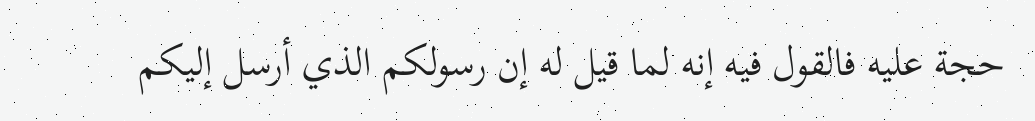حجة عليه فالقول فيه إنه لما قيل له إن رسولكم الذي أرسل إليكم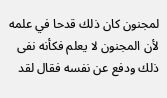لمجنون كان ذلك قدحا في علمه لأن المجنون لا يعلم فكأنه نفى ذلك ودفع عن نفسه فقال لقد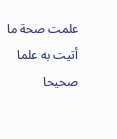علمت صحة ما أتيت به علما صحيحا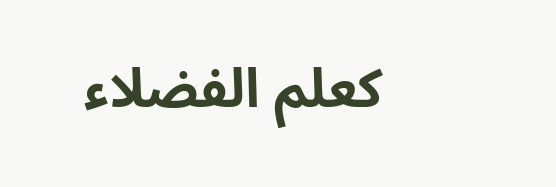كعلم الفضلاء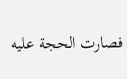فصارت الحجة عليه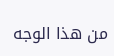من هذا الوجه